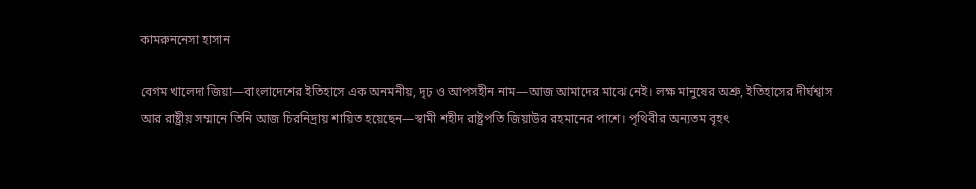কামরুননেসা হাসান

বেগম খালেদা জিয়া—বাংলাদেশের ইতিহাসে এক অনমনীয়, দৃঢ় ও আপসহীন নাম—আজ আমাদের মাঝে নেই। লক্ষ মানুষের অশ্রু, ইতিহাসের দীর্ঘশ্বাস আর রাষ্ট্রীয় সম্মানে তিনি আজ চিরনিদ্রায় শায়িত হয়েছেন—স্বামী শহীদ রাষ্ট্রপতি জিয়াউর রহমানের পাশে। পৃথিবীর অন্যতম বৃহৎ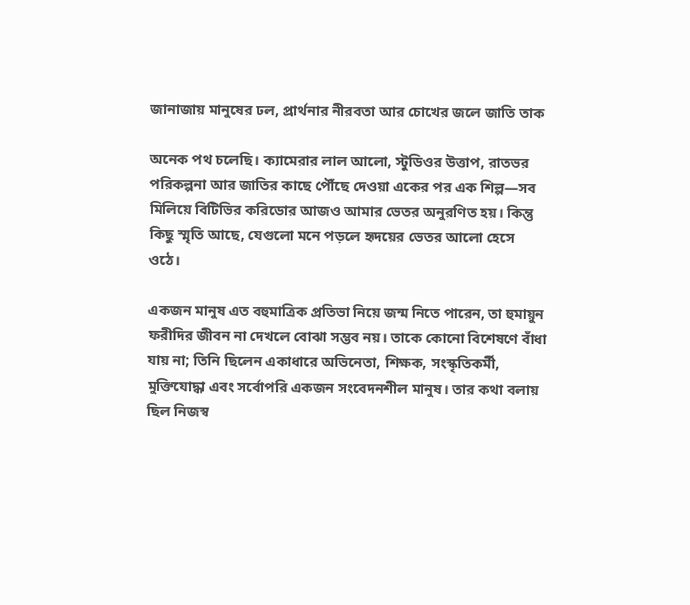জানাজায় মানুষের ঢল, প্রার্থনার নীরবতা আর চোখের জলে জাতি তাক

অনেক পথ চলেছি। ক্যামেরার লাল আলো, স্টুডিওর উত্তাপ, রাতভর পরিকল্পনা আর জাতির কাছে পৌঁছে দেওয়া একের পর এক শিল্প—সব মিলিয়ে বিটিভির করিডোর আজও আমার ভেতর অনুরণিত হয়। কিন্তু কিছু স্মৃতি আছে, যেগুলো মনে পড়লে হৃদয়ের ভেতর আলো হেসে ওঠে।

একজন মানুষ এত বহুমাত্রিক প্রতিভা নিয়ে জন্ম নিতে পারেন, তা হুমায়ুন ফরীদির জীবন না দেখলে বোঝা সম্ভব নয়। তাকে কোনো বিশেষণে বাঁধা যায় না; তিনি ছিলেন একাধারে অভিনেতা, শিক্ষক, সংস্কৃতিকর্মী, মুক্তিযোদ্ধা এবং সর্বোপরি একজন সংবেদনশীল মানুষ। তার কথা বলায় ছিল নিজস্ব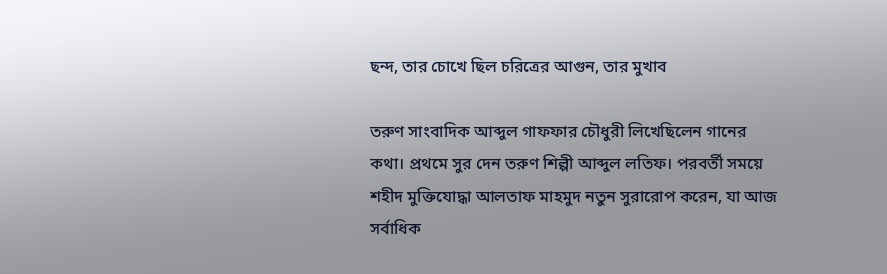ছন্দ, তার চোখে ছিল চরিত্রের আগুন, তার মুখাব

তরুণ সাংবাদিক আব্দুল গাফফার চৌধুরী লিখেছিলেন গানের কথা। প্রথমে সুর দেন তরুণ শিল্পী আব্দুল লতিফ। পরবর্তী সময়ে শহীদ মুক্তিযোদ্ধা আলতাফ মাহমুদ নতুন সুরারোপ করেন, যা আজ সর্বাধিক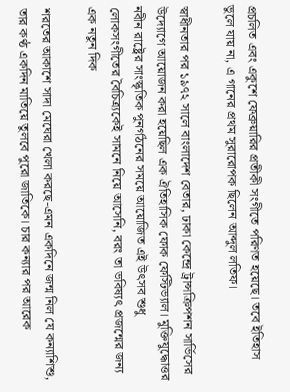প্রচলিত এবং একুশে ফেব্রুয়ারির প্রতীকী সংগীতে পরিণত হয়েছে। তবে ইতিহাস ভুলে যায় না, এ গানের প্রথম সুরারোপক ছিলেন আব্দুল লতিফ।

স্বাধীনতার পর ১৯৭২ সালে বাংলাদেশ বেতার, ঢাকা কেন্দ্রে ট্রান্সক্রিপশন সার্ভিসের উদ্যোগে আয়োজন করা হয়েছিল এক ঐতিহাসিক ফোক ফেস্টিভ্যাল। মুক্তিযুদ্ধোত্তর নবীন রাষ্ট্রের সাংস্কৃতিক পুনর্গঠনের সময়ে আয়োজিত এই উৎসব শুধু লোকসংগীতের বৈচিত্র্যকেই সামনে নিয়ে আসেনি, বরং তা ভবিষ্যৎ প্রজন্মের জন্য এক নতুন দিক

শরতের আকাশে সাদা মেঘেরা খেলা করছে-এমন একদিনে জন্ম নিল যে কন্যাশিশু, তার কণ্ঠ একদিন মাতিয়ে তুলবে পুরো জাতিকে। চার কন্যার পর আরেক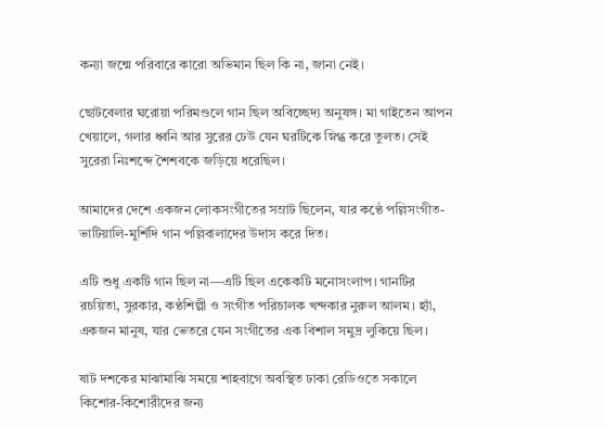কন্যা জন্মে পরিবারে কারো অভিমান ছিল কি না, জানা নেই।

ছোটবেলার ঘরোয়া পরিমণ্ডলে গান ছিল অবিচ্ছেদ্য অনুষঙ্গ। মা গাইতেন আপন খেয়ালে, গলার ধ্বনি আর সুরের ঢেউ যেন ঘরটিকে স্নিগ্ধ করে তুলত। সেই সুরেরা নিঃশব্দে শৈশবকে জড়িয়ে ধরেছিল।

আমাদের দেশে একজন লোকসংগীতের সম্রাট ছিলেন, যার কণ্ঠে পল্লিসংগীত-ভাটিয়ালি-মুর্শিদি গান পল্লিবালাদের উদাস করে দিত।

এটি শুধু একটি গান ছিল না—এটি ছিল একেকটি মনোসংলাপ। গানটির রচয়িতা, সুরকার, কণ্ঠশিল্পী ও সংগীত পরিচালক খন্দকার নুরুল আলম। হ্যাঁ, একজন মানুষ, যার ভেতরে যেন সংগীতের এক বিশাল সমুদ্র লুকিয়ে ছিল।

ষাট দশকের মাঝামাঝি সময়ে শাহবাগে অবস্থিত ঢাকা রেডিওতে সকালে কিশোর-কিশোরীদের জন্য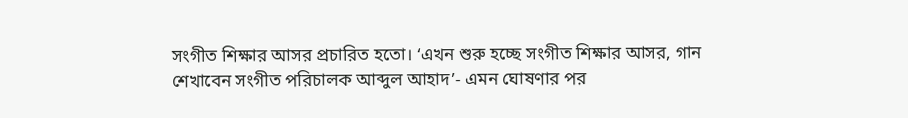সংগীত শিক্ষার আসর প্রচারিত হতো। ‘এখন শুরু হচ্ছে সংগীত শিক্ষার আসর, গান শেখাবেন সংগীত পরিচালক আব্দুল আহাদ’- এমন ঘোষণার পর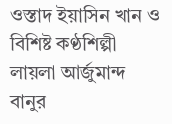ওস্তাদ ইয়াসিন খান ও বিশিষ্ট কণ্ঠশিল্পী লায়লা আর্জুমান্দ বানুর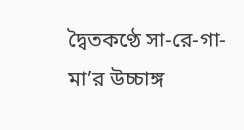দ্বৈতকণ্ঠে সা-রে-গা-মা’র উচ্চাঙ্গ